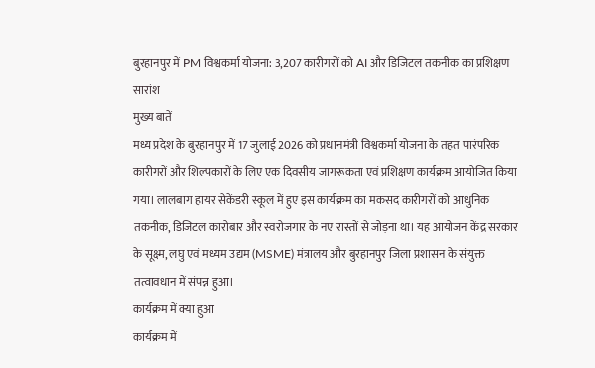बुरहानपुर में PM विश्वकर्मा योजना: 3,207 कारीगरों को AI और डिजिटल तकनीक का प्रशिक्षण
सारांश
मुख्य बातें
मध्य प्रदेश के बुरहानपुर में 17 जुलाई 2026 को प्रधानमंत्री विश्वकर्मा योजना के तहत पारंपरिक कारीगरों और शिल्पकारों के लिए एक दिवसीय जागरूकता एवं प्रशिक्षण कार्यक्रम आयोजित किया गया। लालबाग हायर सेकेंडरी स्कूल में हुए इस कार्यक्रम का मकसद कारीगरों को आधुनिक तकनीक, डिजिटल कारोबार और स्वरोजगार के नए रास्तों से जोड़ना था। यह आयोजन केंद्र सरकार के सूक्ष्म, लघु एवं मध्यम उद्यम (MSME) मंत्रालय और बुरहानपुर जिला प्रशासन के संयुक्त तत्वावधान में संपन्न हुआ।
कार्यक्रम में क्या हुआ
कार्यक्रम में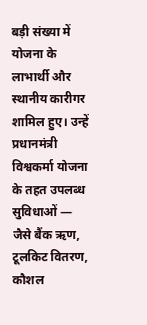बड़ी संख्या में योजना के लाभार्थी और स्थानीय कारीगर शामिल हुए। उन्हें प्रधानमंत्री विश्वकर्मा योजना के तहत उपलब्ध सुविधाओं — जैसे बैंक ऋण, टूलकिट वितरण, कौशल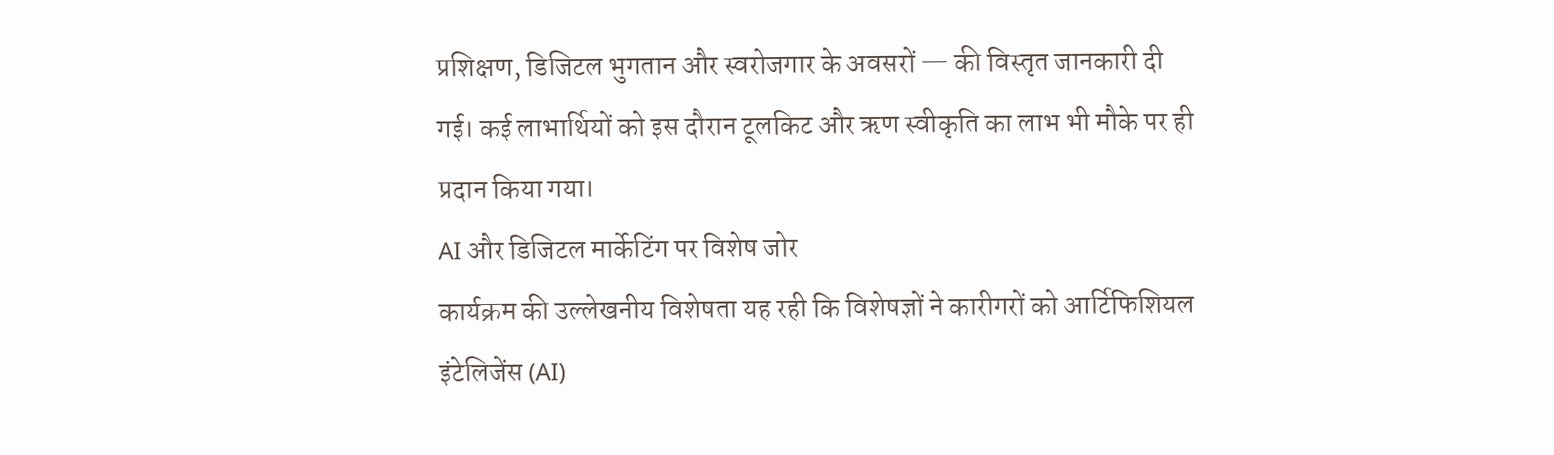प्रशिक्षण, डिजिटल भुगतान और स्वरोजगार के अवसरों — की विस्तृत जानकारी दी गई। कई लाभार्थियों को इस दौरान टूलकिट और ऋण स्वीकृति का लाभ भी मौके पर ही प्रदान किया गया।
AI और डिजिटल मार्केटिंग पर विशेष जोर
कार्यक्रम की उल्लेखनीय विशेषता यह रही कि विशेषज्ञों ने कारीगरों को आर्टिफिशियल इंटेलिजेंस (AI)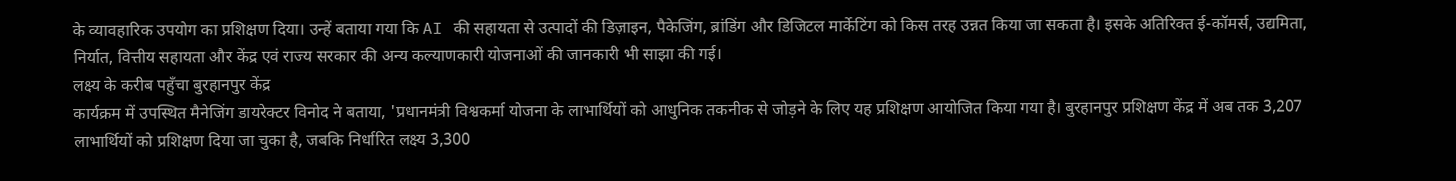के व्यावहारिक उपयोग का प्रशिक्षण दिया। उन्हें बताया गया कि AI की सहायता से उत्पादों की डिज़ाइन, पैकेजिंग, ब्रांडिंग और डिजिटल मार्केटिंग को किस तरह उन्नत किया जा सकता है। इसके अतिरिक्त ई-कॉमर्स, उद्यमिता, निर्यात, वित्तीय सहायता और केंद्र एवं राज्य सरकार की अन्य कल्याणकारी योजनाओं की जानकारी भी साझा की गई।
लक्ष्य के करीब पहुँचा बुरहानपुर केंद्र
कार्यक्रम में उपस्थित मैनेजिंग डायरेक्टर विनोद ने बताया, 'प्रधानमंत्री विश्वकर्मा योजना के लाभार्थियों को आधुनिक तकनीक से जोड़ने के लिए यह प्रशिक्षण आयोजित किया गया है। बुरहानपुर प्रशिक्षण केंद्र में अब तक 3,207 लाभार्थियों को प्रशिक्षण दिया जा चुका है, जबकि निर्धारित लक्ष्य 3,300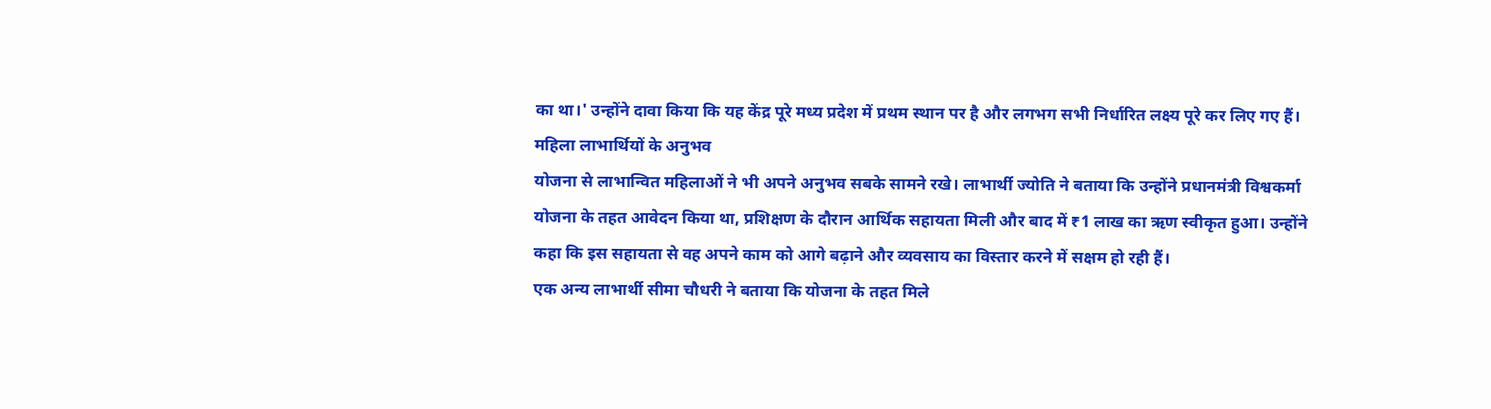का था।' उन्होंने दावा किया कि यह केंद्र पूरे मध्य प्रदेश में प्रथम स्थान पर है और लगभग सभी निर्धारित लक्ष्य पूरे कर लिए गए हैं।
महिला लाभार्थियों के अनुभव
योजना से लाभान्वित महिलाओं ने भी अपने अनुभव सबके सामने रखे। लाभार्थी ज्योति ने बताया कि उन्होंने प्रधानमंत्री विश्वकर्मा योजना के तहत आवेदन किया था, प्रशिक्षण के दौरान आर्थिक सहायता मिली और बाद में ₹1 लाख का ऋण स्वीकृत हुआ। उन्होंने कहा कि इस सहायता से वह अपने काम को आगे बढ़ाने और व्यवसाय का विस्तार करने में सक्षम हो रही हैं।
एक अन्य लाभार्थी सीमा चौधरी ने बताया कि योजना के तहत मिले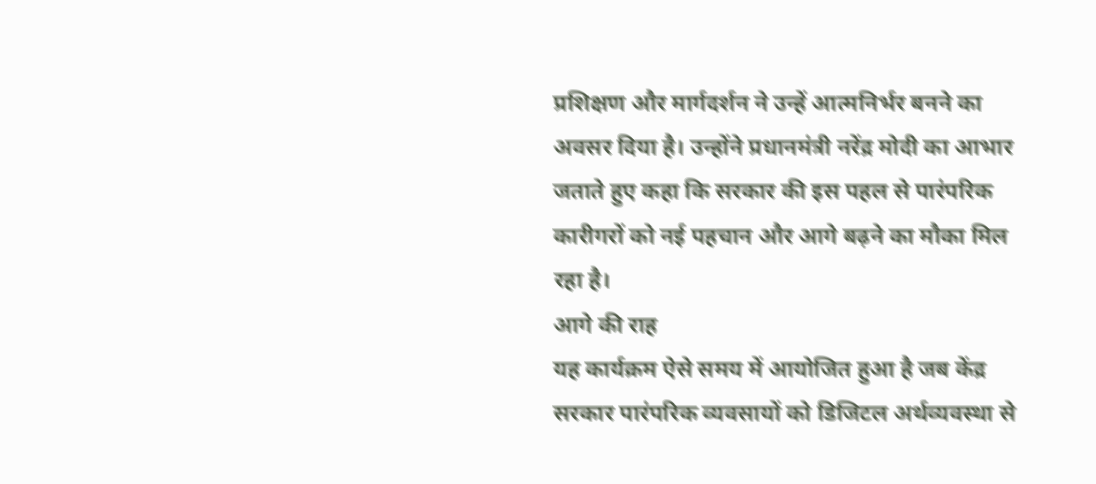प्रशिक्षण और मार्गदर्शन ने उन्हें आत्मनिर्भर बनने का अवसर दिया है। उन्होंने प्रधानमंत्री नरेंद्र मोदी का आभार जताते हुए कहा कि सरकार की इस पहल से पारंपरिक कारीगरों को नई पहचान और आगे बढ़ने का मौका मिल रहा है।
आगे की राह
यह कार्यक्रम ऐसे समय में आयोजित हुआ है जब केंद्र सरकार पारंपरिक व्यवसायों को डिजिटल अर्थव्यवस्था से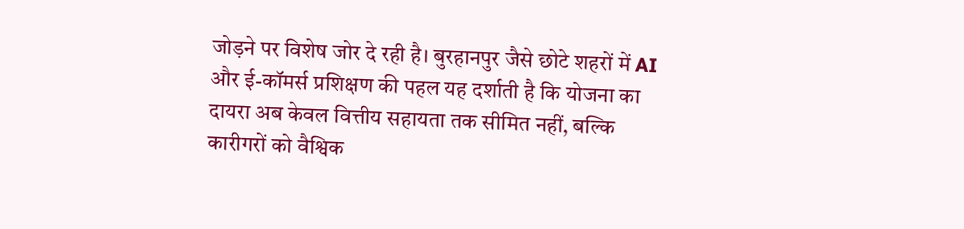जोड़ने पर विशेष जोर दे रही है। बुरहानपुर जैसे छोटे शहरों में AI और ई-कॉमर्स प्रशिक्षण की पहल यह दर्शाती है कि योजना का दायरा अब केवल वित्तीय सहायता तक सीमित नहीं, बल्कि कारीगरों को वैश्विक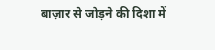बाज़ार से जोड़ने की दिशा में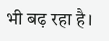भी बढ़ रहा है।